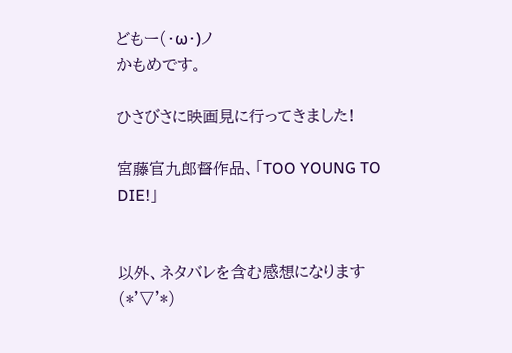どもー(・ω・)ノ
かもめです。

ひさびさに映画見に行ってきました!

宮藤官九郎督作品、「TOO YOUNG TO DIE!」


以外、ネタバレを含む感想になります(*'▽'*)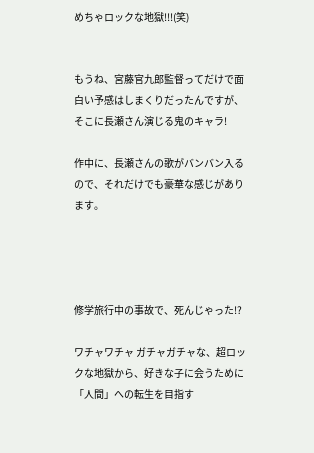めちゃロックな地獄!!!(笑)


もうね、宮藤官九郎監督ってだけで面白い予感はしまくりだったんですが、そこに長瀬さん演じる鬼のキャラ!

作中に、長瀬さんの歌がバンバン入るので、それだけでも豪華な感じがあります。




修学旅行中の事故で、死んじゃった!?

ワチャワチャ ガチャガチャな、超ロックな地獄から、好きな子に会うために「人間」への転生を目指す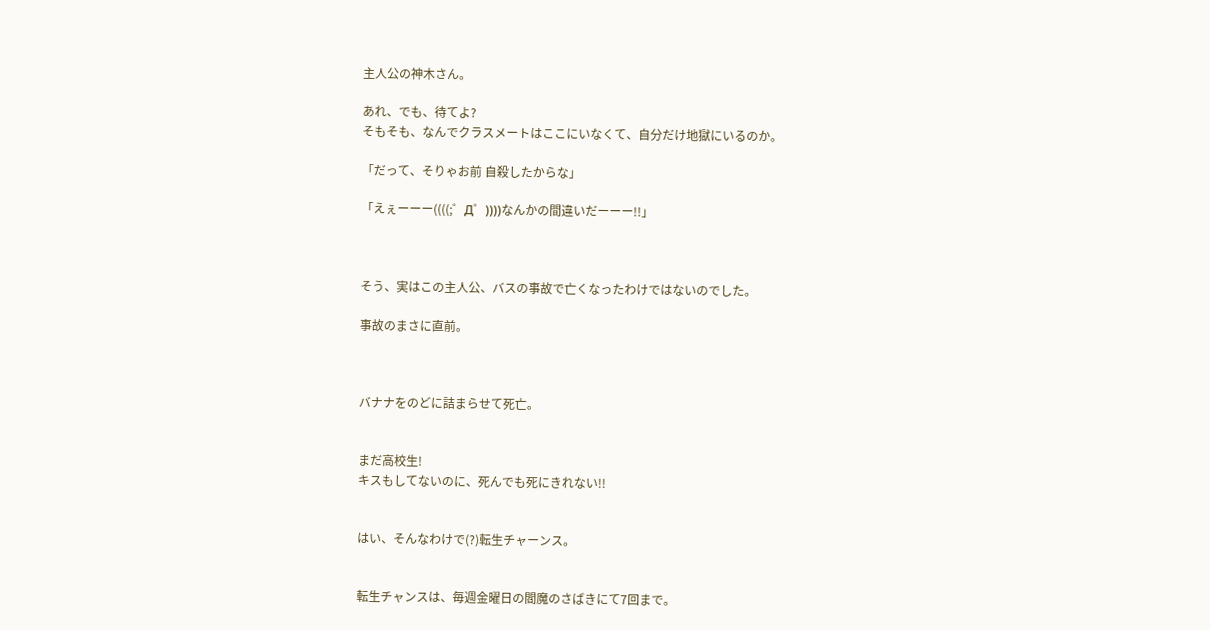主人公の神木さん。

あれ、でも、待てよ?
そもそも、なんでクラスメートはここにいなくて、自分だけ地獄にいるのか。

「だって、そりゃお前 自殺したからな」

「えぇーーー((((;゜Д゜))))なんかの間違いだーーー!!」



そう、実はこの主人公、バスの事故で亡くなったわけではないのでした。

事故のまさに直前。



バナナをのどに詰まらせて死亡。


まだ高校生!
キスもしてないのに、死んでも死にきれない!!


はい、そんなわけで(?)転生チャーンス。


転生チャンスは、毎週金曜日の閻魔のさばきにて7回まで。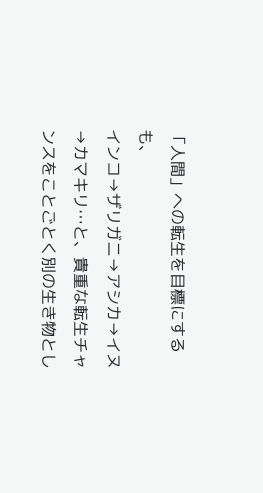「人間」への転生を目標にするも、
インコ→ザリガニ→アシカ→イヌ→カマキリ…と、貴重な転生チャンスをことごとく別の生き物とし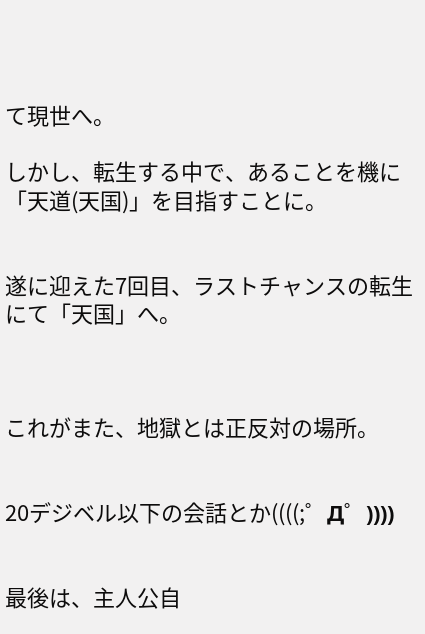て現世へ。

しかし、転生する中で、あることを機に「天道(天国)」を目指すことに。


遂に迎えた7回目、ラストチャンスの転生にて「天国」へ。



これがまた、地獄とは正反対の場所。


20デジベル以下の会話とか((((;゜Д゜))))


最後は、主人公自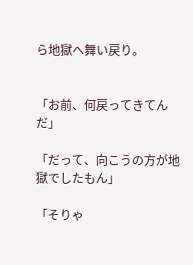ら地獄へ舞い戻り。


「お前、何戻ってきてんだ」

「だって、向こうの方が地獄でしたもん」

「そりゃ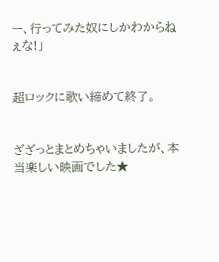ー、行ってみた奴にしかわからねぇな!」


超ロックに歌い締めて終了。


ざざっとまとめちゃいましたが、本当楽しい映画でした★